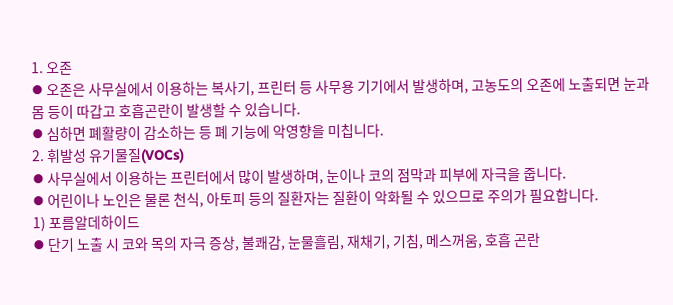1. 오존
⦁ 오존은 사무실에서 이용하는 복사기, 프린터 등 사무용 기기에서 발생하며, 고농도의 오존에 노출되면 눈과 몸 등이 따갑고 호흡곤란이 발생할 수 있습니다.
⦁ 심하면 폐활량이 감소하는 등 폐 기능에 악영향을 미칩니다.
2. 휘발성 유기물질(VOCs)
⦁ 사무실에서 이용하는 프린터에서 많이 발생하며, 눈이나 코의 점막과 피부에 자극을 줍니다.
⦁ 어린이나 노인은 물론 천식, 아토피 등의 질환자는 질환이 악화될 수 있으므로 주의가 필요합니다.
1) 포름알데하이드
⦁ 단기 노출 시 코와 목의 자극 증상, 불쾌감, 눈물흘림, 재채기, 기침, 메스꺼움, 호흡 곤란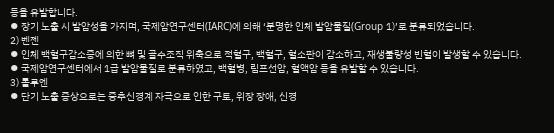등을 유발합니다.
⦁ 장기 노출 시 발암성을 가지며, 국제암연구센터(IARC)에 의해 ‘분명한 인체 발암물질(Group 1)’로 분류되었습니다.
2) 벤젠
⦁ 인체 백혈구감소증에 의한 뼈 및 골수조직 위축으로 적혈구, 백혈구, 혈소판이 감소하고, 재생불량성 빈혈이 발생할 수 있습니다.
⦁ 국제암연구센터에서 1급 발암물질로 분류하였고, 백혈병, 림프선암, 혈액암 등을 유발할 수 있습니다.
3) 톨루엔
⦁ 단기 노출 증상으로는 중추신경계 자극으로 인한 구토, 위장 장애, 신경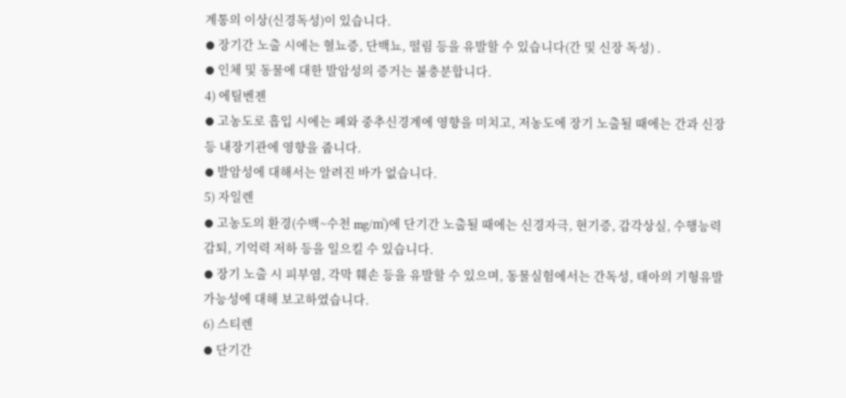계통의 이상(신경독성)이 있습니다.
⦁ 장기간 노출 시에는 혈뇨증, 단백뇨, 떨림 등을 유발할 수 있습니다(간 및 신장 독성) .
⦁ 인체 및 동물에 대한 발암성의 증거는 불충분합니다.
4) 에틸벤젠
⦁ 고농도로 흡입 시에는 폐와 중추신경계에 영향을 미치고, 저농도에 장기 노출될 때에는 간과 신장 등 내장기관에 영향을 줍니다.
⦁ 발암성에 대해서는 알려진 바가 없습니다.
5) 자일렌
⦁ 고농도의 환경(수백~수천 mg/㎥)에 단기간 노출될 때에는 신경자극, 현기증, 감각상실, 수행능력 감퇴, 기억력 저하 등을 일으킬 수 있습니다.
⦁ 장기 노출 시 피부염, 각막 훼손 등을 유발할 수 있으며, 동물실험에서는 간독성, 태아의 기형유발 가능성에 대해 보고하였습니다.
6) 스티렌
⦁ 단기간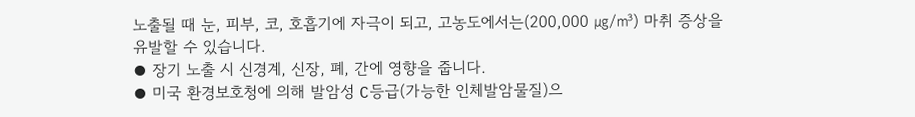노출될 때 눈, 피부, 코, 호흡기에 자극이 되고, 고농도에서는(200,000 ㎍/㎥) 마취 증상을 유발할 수 있습니다.
⦁ 장기 노출 시 신경계, 신장, 폐, 간에 영향을 줍니다.
⦁ 미국 환경보호청에 의해 발암성 C등급(가능한 인체발암물질)으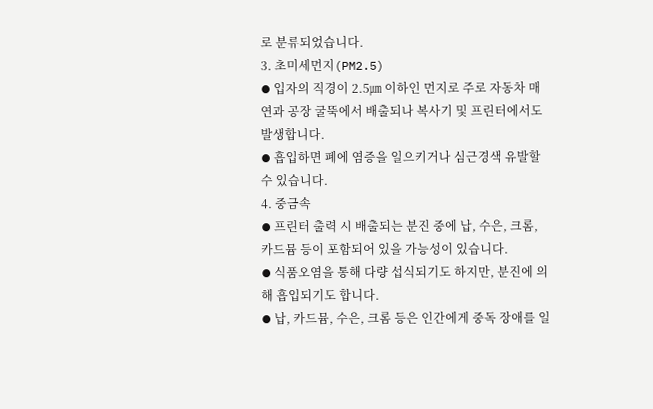로 분류되었습니다.
3. 초미세먼지(PM2.5)
⦁ 입자의 직경이 2.5㎛ 이하인 먼지로 주로 자동차 매연과 공장 굴뚝에서 배출되나 복사기 및 프린터에서도 발생합니다.
⦁ 흡입하면 폐에 염증을 일으키거나 심근경색 유발할 수 있습니다.
4. 중금속
⦁ 프린터 출력 시 배출되는 분진 중에 납, 수은, 크롬, 카드뮴 등이 포함되어 있을 가능성이 있습니다.
⦁ 식품오염을 통해 다량 섭식되기도 하지만, 분진에 의해 흡입되기도 합니다.
⦁ 납, 카드뮴, 수은, 크롬 등은 인간에게 중독 장애를 일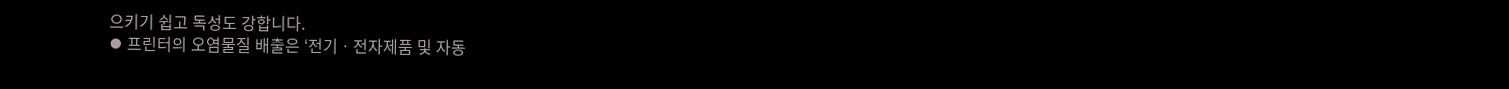으키기 쉽고 독성도 강합니다.
⦁ 프린터의 오염물질 배출은 ‘전기ㆍ전자제품 및 자동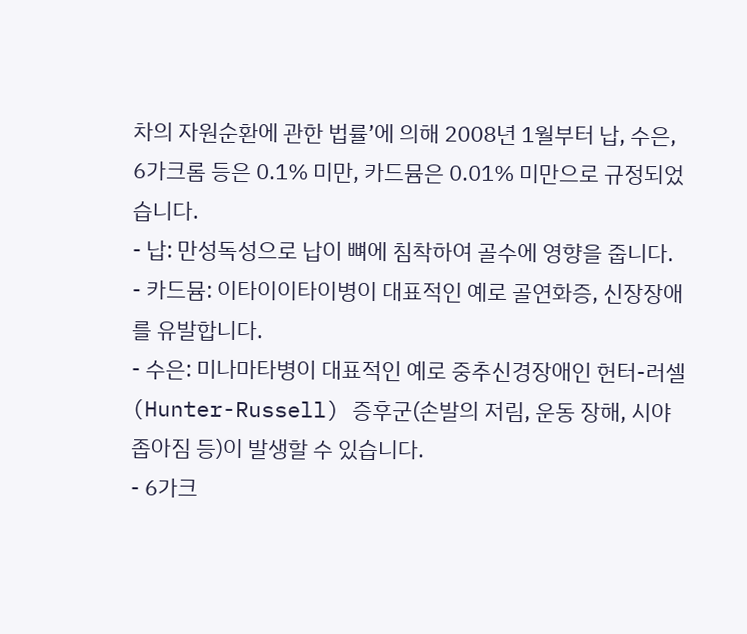차의 자원순환에 관한 법률’에 의해 2008년 1월부터 납, 수은, 6가크롬 등은 0.1% 미만, 카드뮴은 0.01% 미만으로 규정되었습니다.
- 납: 만성독성으로 납이 뼈에 침착하여 골수에 영향을 줍니다.
- 카드뮴: 이타이이타이병이 대표적인 예로 골연화증, 신장장애를 유발합니다.
- 수은: 미나마타병이 대표적인 예로 중추신경장애인 헌터-러셀(Hunter-Russell) 증후군(손발의 저림, 운동 장해, 시야 좁아짐 등)이 발생할 수 있습니다.
- 6가크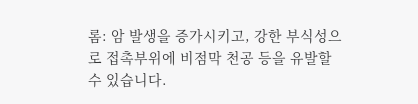롬: 암 발생을 증가시키고, 강한 부식성으로 접촉부위에 비점막 천공 등을 유발할 수 있습니다.